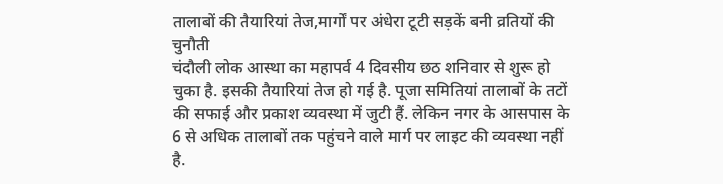तालाबों की तैयारियां तेज,मार्गों पर अंधेरा टूटी सड़कें बनी व्रतियों की चुनौती
चंदौली लोक आस्था का महापर्व 4 दिवसीय छठ शनिवार से शुरू हो चुका है. इसकी तैयारियां तेज हो गई है. पूजा समितियां तालाबों के तटों की सफाई और प्रकाश व्यवस्था में जुटी हैं. लेकिन नगर के आसपास के 6 से अधिक तालाबों तक पहुंचने वाले मार्ग पर लाइट की व्यवस्था नहीं है.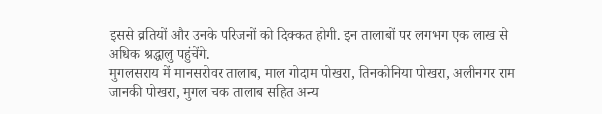इससे व्रतियों और उनके परिजनों को दिक्कत होगी. इन तालाबों पर लगभग एक लाख से अधिक श्रद्धालु पहुंचेंगे.
मुगलसराय में मानसरोवर तालाब, माल गोदाम पोखरा, तिनकोनिया पोखरा, अलीनगर राम जानकी पोखरा, मुगल चक तालाब सहित अन्य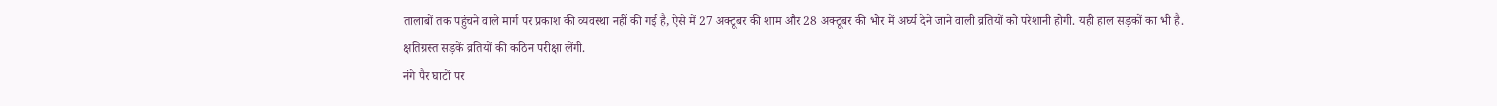तालाबों तक पहुंचने वाले मार्ग पर प्रकाश की व्यवस्था नहीं की गई है, ऐसे में 27 अक्टूबर की शाम और 28 अक्टूबर की भोर में अर्घ्य देने जाने वाली व्रतियों को परेशानी होगी. यही हाल सड़कों का भी है. क्षतिग्रस्त सड़कें व्रतियों की कठिन परीक्षा लेंगी.
नंगे पैर घाटों पर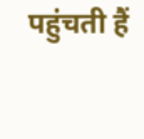पहुंचती हैं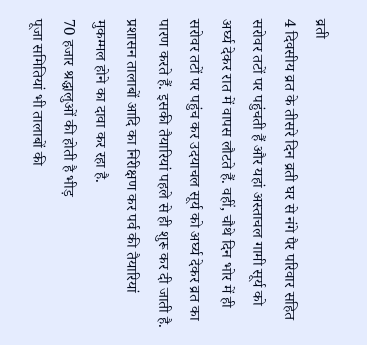व्रती
4 दिवसीय व्रत के तीसरे दिन व्रती घर से नंगे पैर परिवार सहित सरोवर तटों पर पहुंचती हैं और यहां अस्ताचल गामी सूर्य को अर्घ्य देकर रात में वापस लौटते हैं. वहीं, चौथे दिन भोर में ही सरोवर तटों पर पहुंच कर उदयाचल सूर्य को अर्घ्य देकर व्रत का पारण करते हैं. इसकी तैयारियां पहले से ही शुरू कर दी जाती है. प्रशासन तालाबों आदि का निरीक्षण कर पर्व की तैयारियां मुकम्मल होने का दावा कर रहा है.
70 हजार श्रद्धालुओं की होती है भीड़
पूजा समितियां भी तालाबों की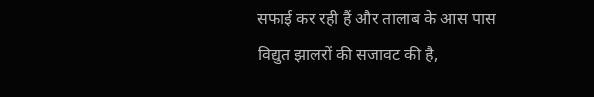सफाई कर रही हैं और तालाब के आस पास विद्युत झालरों की सजावट की है,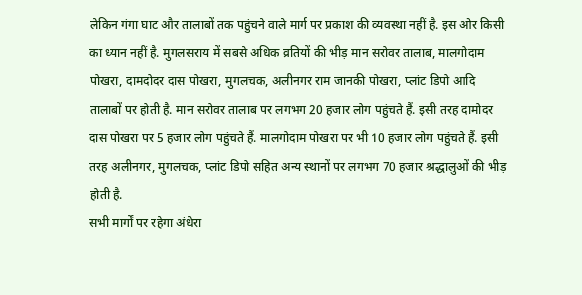लेकिन गंगा घाट और तालाबों तक पहुंचने वाले मार्ग पर प्रकाश की व्यवस्था नहीं है. इस ओर किसी का ध्यान नहीं है. मुगलसराय में सबसे अधिक व्रतियों की भीड़ मान सरोवर तालाब, मालगोदाम पोखरा, दामदोदर दास पोखरा, मुगलचक, अलीनगर राम जानकी पोखरा, प्लांट डिपो आदि तालाबों पर होती है. मान सरोवर तालाब पर लगभग 20 हजार लोग पहुंचते हैं. इसी तरह दामोदर दास पोखरा पर 5 हजार लोग पहुंचते हैं. मालगोदाम पोखरा पर भी 10 हजार लोग पहुंचते हैं. इसी तरह अलीनगर, मुगलचक, प्लांट डिपो सहित अन्य स्थानों पर लगभग 70 हजार श्रद्धालुओं की भीड़ होती है.
सभी मार्गों पर रहेगा अंधेरा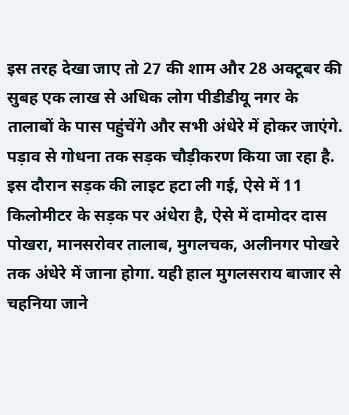इस तरह देखा जाए तो 27 की शाम और 28 अक्टूबर की सुबह एक लाख से अधिक लोग पीडीडीयू नगर के तालाबों के पास पहुंचेंगे और सभी अंधेरे में होकर जाएंगे. पड़ाव से गोधना तक सड़क चौड़ीकरण किया जा रहा है. इस दौरान सड़क की लाइट हटा ली गई, ऐसे में 11 किलोमीटर के सड़क पर अंधेरा है, ऐसे में दामोदर दास पोखरा, मानसरोवर तालाब, मुगलचक, अलीनगर पोखरे तक अंधेरे में जाना होगा. यही हाल मुगलसराय बाजार से चहनिया जाने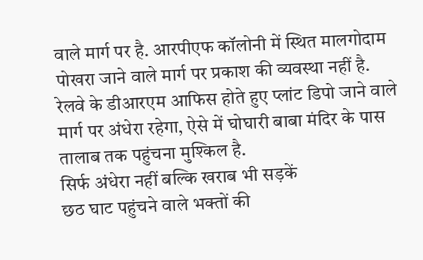वाले मार्ग पर है. आरपीएफ कॉलोनी में स्थित मालगोदाम पोखरा जाने वाले मार्ग पर प्रकाश की व्यवस्था नहीं है. रेलवे के डीआरएम आफिस होते हुए प्लांट डिपो जाने वाले मार्ग पर अंधेरा रहेगा, ऐसे में घोघारी बाबा मंदिर के पास तालाब तक पहुंचना मुश्किल है.
सिर्फ अंधेरा नहीं बल्कि खराब भी सड़कें
छठ घाट पहुंचने वाले भक्तों की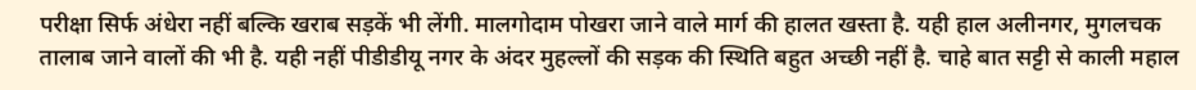परीक्षा सिर्फ अंधेरा नहीं बल्कि खराब सड़कें भी लेंगी. मालगोदाम पोखरा जाने वाले मार्ग की हालत खस्ता है. यही हाल अलीनगर, मुगलचक तालाब जाने वालों की भी है. यही नहीं पीडीडीयू नगर के अंदर मुहल्लों की सड़क की स्थिति बहुत अच्छी नहीं है. चाहे बात सट्टी से काली महाल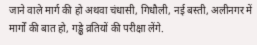जाने वाले मार्ग की हो अथवा चंधासी, गिधौली, नई बस्ती, अलीनगर में मार्गों की बात हो, गड्ढे व्रतियों की परीक्षा लेंगे.